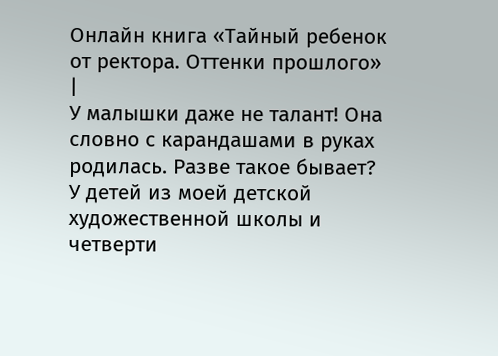Онлайн книга «Тайный ребенок от ректора. Оттенки прошлого»
|
У малышки даже не талант! Она словно с карандашами в руках родилась. Разве такое бывает? У детей из моей детской художественной школы и четверти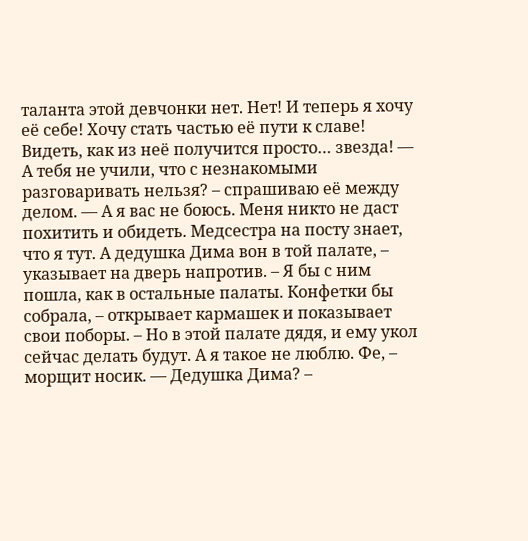таланта этой девчонки нет. Нет! И теперь я хочу её себе! Хочу стать частью её пути к славе! Видеть, как из неё получится просто… звезда! — А тебя не учили, что с незнакомыми разговаривать нельзя? – спрашиваю её между делом. — А я вас не боюсь. Меня никто не даст похитить и обидеть. Медсестра на посту знает, что я тут. А дедушка Дима вон в той палате, – указывает на дверь напротив. – Я бы с ним пошла, как в остальные палаты. Конфетки бы собрала, – открывает кармашек и показывает свои поборы. – Но в этой палате дядя, и ему укол сейчас делать будут. А я такое не люблю. Фе, – морщит носик. — Дедушка Дима? –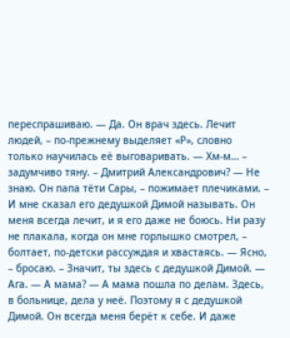переспрашиваю. — Да. Он врач здесь. Лечит людей, – по-прежнему выделяет «Р», словно только научилась её выговаривать. — Хм-м… – задумчиво тяну. – Дмитрий Александрович? — Не знаю. Он папа тёти Сары, – пожимает плечиками. – И мне сказал его дедушкой Димой называть. Он меня всегда лечит, и я его даже не боюсь. Ни разу не плакала, когда он мне горлышко смотрел, – болтает, по-детски рассуждая и хвастаясь. — Ясно, – бросаю. – Значит, ты здесь с дедушкой Димой. — Ага. — А мама? — А мама пошла по делам. Здесь, в больнице, дела у неё. Поэтому я с дедушкой Димой. Он всегда меня берёт к себе. И даже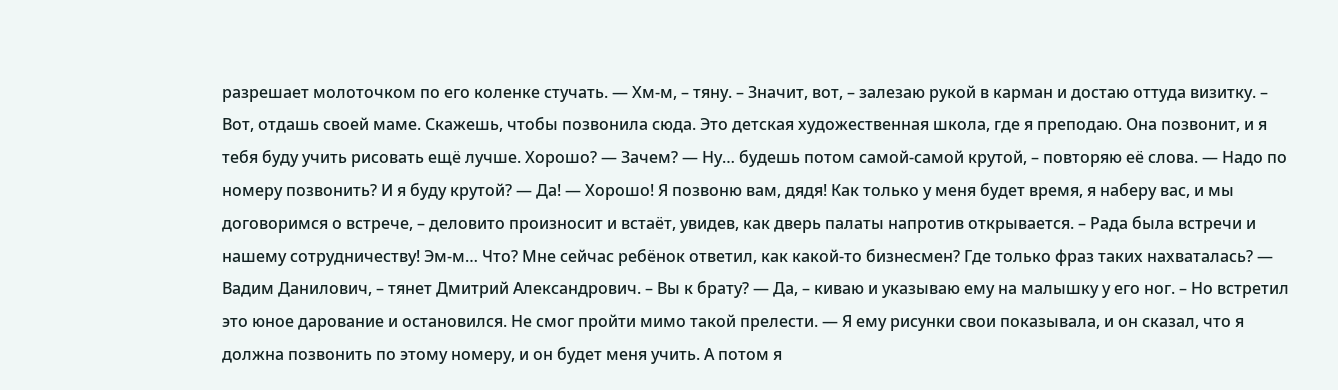разрешает молоточком по его коленке стучать. — Хм-м, – тяну. – Значит, вот, – залезаю рукой в карман и достаю оттуда визитку. – Вот, отдашь своей маме. Скажешь, чтобы позвонила сюда. Это детская художественная школа, где я преподаю. Она позвонит, и я тебя буду учить рисовать ещё лучше. Хорошо? — Зачем? — Ну… будешь потом самой-самой крутой, – повторяю её слова. — Надо по номеру позвонить? И я буду крутой? — Да! — Хорошо! Я позвоню вам, дядя! Как только у меня будет время, я наберу вас, и мы договоримся о встрече, – деловито произносит и встаёт, увидев, как дверь палаты напротив открывается. – Рада была встречи и нашему сотрудничеству! Эм-м… Что? Мне сейчас ребёнок ответил, как какой-то бизнесмен? Где только фраз таких нахваталась? — Вадим Данилович, – тянет Дмитрий Александрович. – Вы к брату? — Да, – киваю и указываю ему на малышку у его ног. – Но встретил это юное дарование и остановился. Не смог пройти мимо такой прелести. — Я ему рисунки свои показывала, и он сказал, что я должна позвонить по этому номеру, и он будет меня учить. А потом я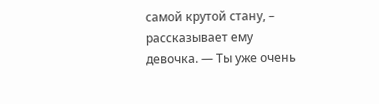самой крутой стану, – рассказывает ему девочка. — Ты уже очень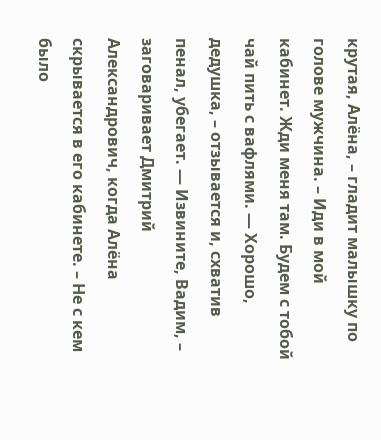крутая, Алёна, – гладит малышку по голове мужчина. – Иди в мой кабинет. Жди меня там. Будем с тобой чай пить с вафлями. — Хорошо, дедушка, – отзывается и, схватив пенал, убегает. — Извините, Вадим, – заговаривает Дмитрий Александрович, когда Алёна скрывается в его кабинете. – Не с кем было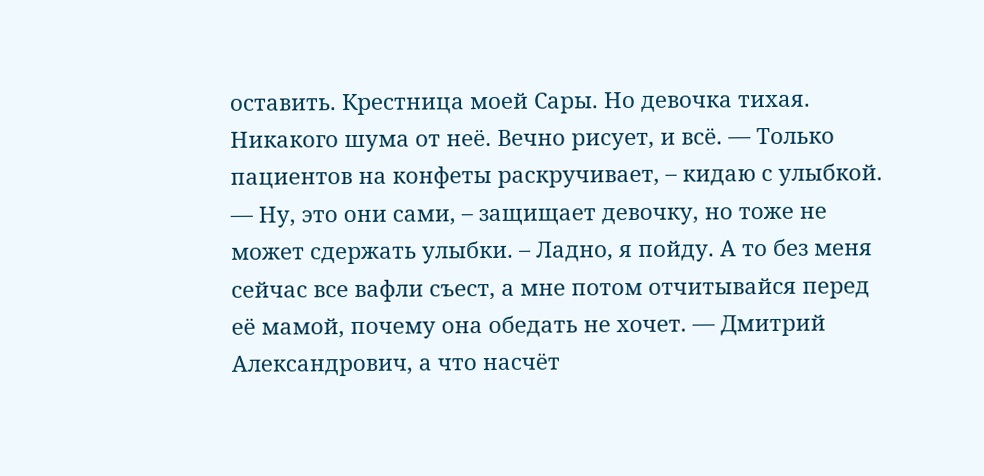оставить. Крестница моей Сары. Но девочка тихая. Никакого шума от неё. Вечно рисует, и всё. — Только пациентов на конфеты раскручивает, – кидаю с улыбкой. — Ну, это они сами, – защищает девочку, но тоже не может сдержать улыбки. – Ладно, я пойду. А то без меня сейчас все вафли съест, а мне потом отчитывайся перед её мамой, почему она обедать не хочет. — Дмитрий Александрович, а что насчёт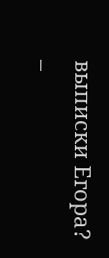выписки Егора? –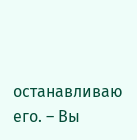останавливаю его. – Вы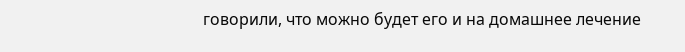говорили, что можно будет его и на домашнее лечение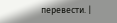перевести. |